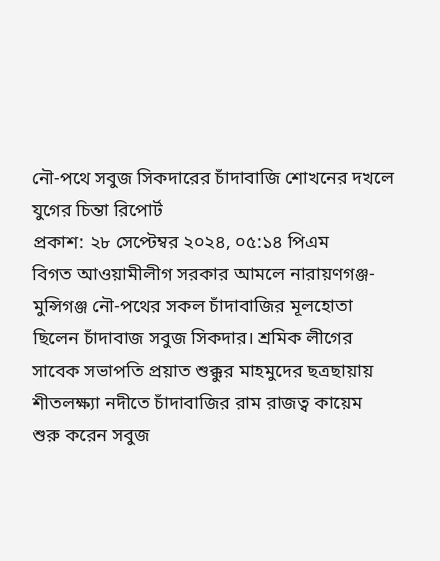নৌ-পথে সবুজ সিকদারের চাঁদাবাজি শোখনের দখলে
যুগের চিন্তা রিপোর্ট
প্রকাশ: ২৮ সেপ্টেম্বর ২০২৪, ০৫:১৪ পিএম
বিগত আওয়ামীলীগ সরকার আমলে নারায়ণগঞ্জ-মুন্সিগঞ্জ নৌ-পথের সকল চাঁদাবাজির মূলহোতা ছিলেন চাঁদাবাজ সবুজ সিকদার। শ্রমিক লীগের সাবেক সভাপতি প্রয়াত শুক্কুর মাহমুদের ছত্রছায়ায় শীতলক্ষ্যা নদীতে চাঁদাবাজির রাম রাজত্ব কায়েম শুরু করেন সবুজ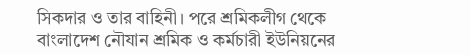সিকদার ও তার বাহিনী। পরে শ্রমিকলীগ থেকে বাংলাদেশ নৌযান শ্রমিক ও কর্মচারী ইউনিয়নের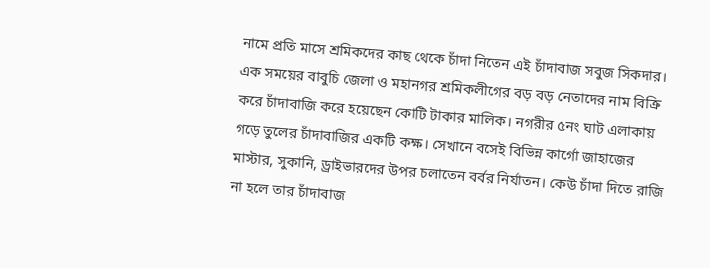নামে প্রতি মাসে শ্রমিকদের কাছ থেকে চাঁদা নিতেন এই চাঁদাবাজ সবুজ সিকদার।
এক সময়ের বাবুচি জেলা ও মহানগর শ্রমিকলীগের বড় বড় নেতাদের নাম বিক্রি করে চাঁদাবাজি করে হয়েছেন কোটি টাকার মালিক। নগরীর ৫নং ঘাট এলাকায় গড়ে তুলের চাঁদাবাজির একটি কক্ষ। সেখানে বসেই বিভিন্ন কার্গো জাহাজের মাস্টার, সুকানি, ড্রাইভারদের উপর চলাতেন বর্বর নির্যাতন। কেউ চাঁদা দিতে রাজি না হলে তার চাঁদাবাজ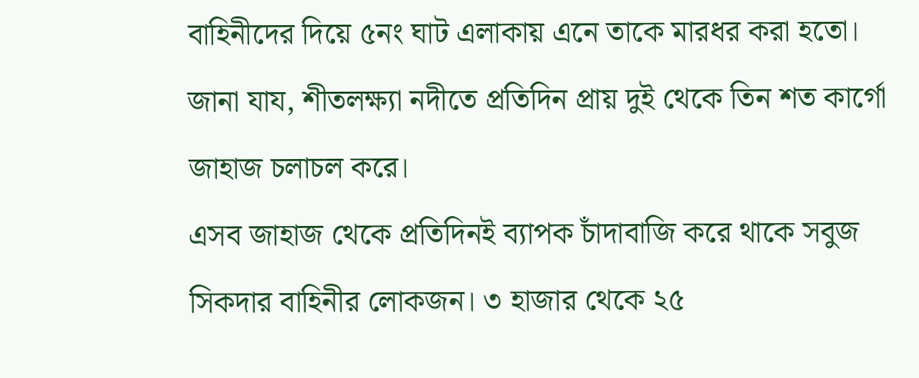বাহিনীদের দিয়ে ৫নং ঘাট এলাকায় এনে তাকে মারধর করা হতো। জানা যায, শীতলক্ষ্যা নদীতে প্রতিদিন প্রায় দুই থেকে তিন শত কার্গো জাহাজ চলাচল করে।
এসব জাহাজ থেকে প্রতিদিনই ব্যাপক চাঁদাবাজি করে থাকে সবুজ সিকদার বাহিনীর লোকজন। ৩ হাজার থেকে ২৫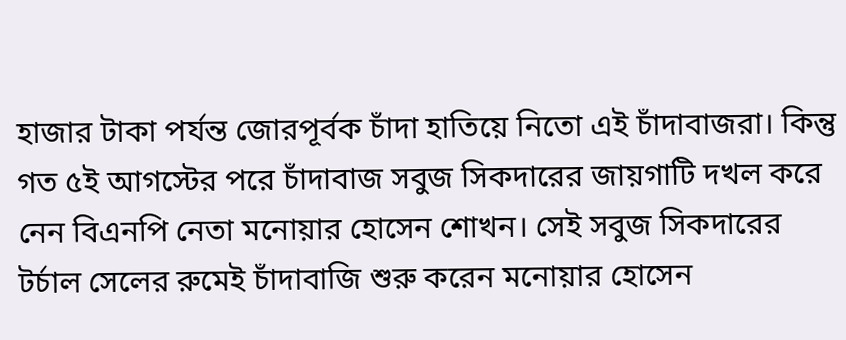হাজার টাকা পর্যন্ত জোরপূর্বক চাঁদা হাতিয়ে নিতো এই চাঁদাবাজরা। কিন্তু গত ৫ই আগস্টের পরে চাঁদাবাজ সবুজ সিকদারের জায়গাটি দখল করে নেন বিএনপি নেতা মনোয়ার হোসেন শোখন। সেই সবুজ সিকদারের টর্চাল সেলের রুমেই চাঁদাবাজি শুরু করেন মনোয়ার হোসেন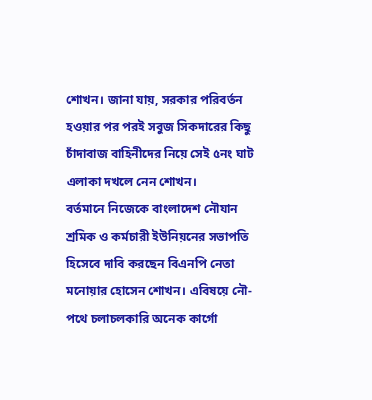শোখন। জানা যায়, সরকার পরিবর্তন হওয়ার পর পরই সবুজ সিকদারের কিছু চাঁদাবাজ বাহিনীদের নিয়ে সেই ৫নং ঘাট এলাকা দখলে নেন শোখন।
বর্তমানে নিজেকে বাংলাদেশ নৌযান শ্রমিক ও কর্মচারী ইউনিয়নের সভাপতি হিসেবে দাবি করছেন বিএনপি নেতা মনোয়ার হোসেন শোখন। এবিষয়ে নৌ-পথে চলাচলকারি অনেক কার্গো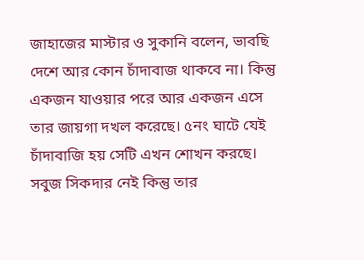জাহাজের মাস্টার ও সুকানি বলেন, ভাবছি দেশে আর কোন চাঁদাবাজ থাকবে না। কিন্তু একজন যাওয়ার পরে আর একজন এসে তার জায়গা দখল করেছে। ৫নং ঘাটে যেই চাঁদাবাজি হয় সেটি এখন শোখন করছে। সবুজ সিকদার নেই কিন্তু তার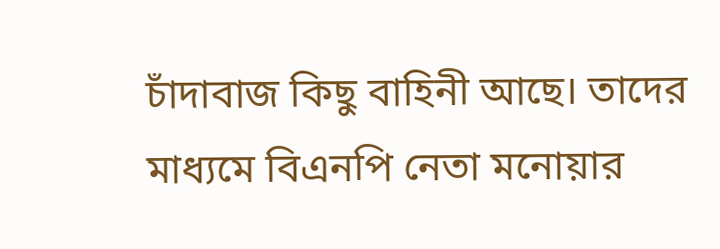চাঁদাবাজ কিছু বাহিনী আছে। তাদের মাধ্যমে বিএনপি নেতা মনোয়ার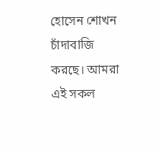হোসেন শোখন চাঁদাবাজি করছে। আমরা এই সকল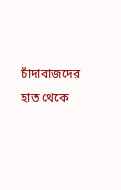চাঁদাবাজদের হাত থেকে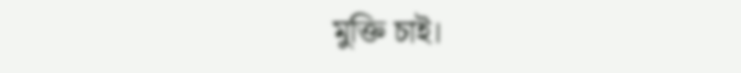মুক্তি চাই।